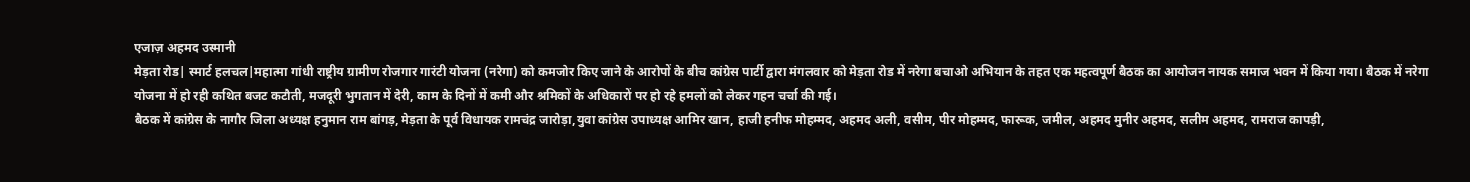एजाज़ अहमद उस्मानी
मेड़ता रोड| स्मार्ट हलचल|महात्मा गांधी राष्ट्रीय ग्रामीण रोजगार गारंटी योजना (नरेगा) को कमजोर किए जाने के आरोपों के बीच कांग्रेस पार्टी द्वारा मंगलवार को मेड़ता रोड में नरेगा बचाओ अभियान के तहत एक महत्वपूर्ण बैठक का आयोजन नायक समाज भवन में किया गया। बैठक में नरेगा योजना में हो रही कथित बजट कटौती, मजदूरी भुगतान में देरी, काम के दिनों में कमी और श्रमिकों के अधिकारों पर हो रहे हमलों को लेकर गहन चर्चा की गई।
बैठक में कांग्रेस के नागौर जिला अध्यक्ष हनुमान राम बांगड़, मेड़ता के पूर्व विधायक रामचंद्र जारोड़ा,युवा कांग्रेस उपाध्यक्ष आमिर खान, हाजी हनीफ मोहम्मद, अहमद अली, वसीम, पीर मोहम्मद, फारूक, जमील, अहमद मुनीर अहमद, सलीम अहमद, रामराज कापड़ी,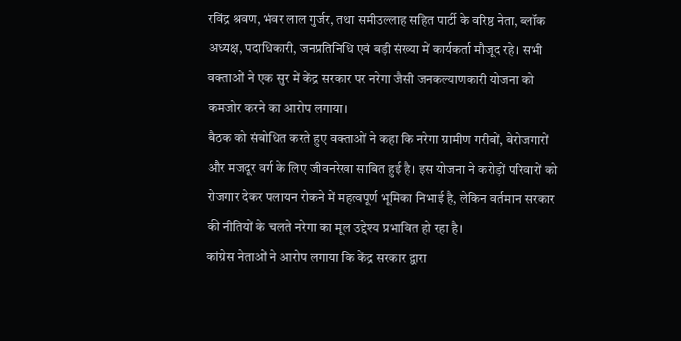रविंद्र श्रवण, भंवर लाल गुर्जर, तथा समीउल्लाह सहित पार्टी के वरिष्ठ नेता, ब्लॉक अध्यक्ष, पदाधिकारी, जनप्रतिनिधि एवं बड़ी संख्या में कार्यकर्ता मौजूद रहे। सभी वक्ताओं ने एक सुर में केंद्र सरकार पर नरेगा जैसी जनकल्याणकारी योजना को कमजोर करने का आरोप लगाया।
बैठक को संबोधित करते हुए वक्ताओं ने कहा कि नरेगा ग्रामीण गरीबों, बेरोजगारों और मजदूर वर्ग के लिए जीवनरेखा साबित हुई है। इस योजना ने करोड़ों परिवारों को रोजगार देकर पलायन रोकने में महत्वपूर्ण भूमिका निभाई है, लेकिन वर्तमान सरकार की नीतियों के चलते नरेगा का मूल उद्देश्य प्रभावित हो रहा है।
कांग्रेस नेताओं ने आरोप लगाया कि केंद्र सरकार द्वारा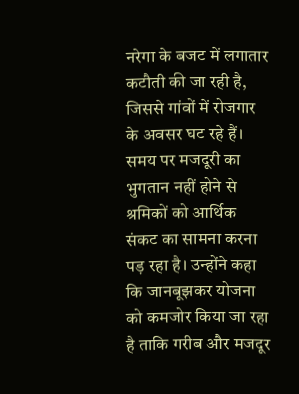नरेगा के बजट में लगातार कटौती की जा रही है, जिससे गांवों में रोजगार के अवसर घट रहे हैं। समय पर मजदूरी का भुगतान नहीं होने से श्रमिकों को आर्थिक संकट का सामना करना पड़ रहा है। उन्होंने कहा कि जानबूझकर योजना को कमजोर किया जा रहा है ताकि गरीब और मजदूर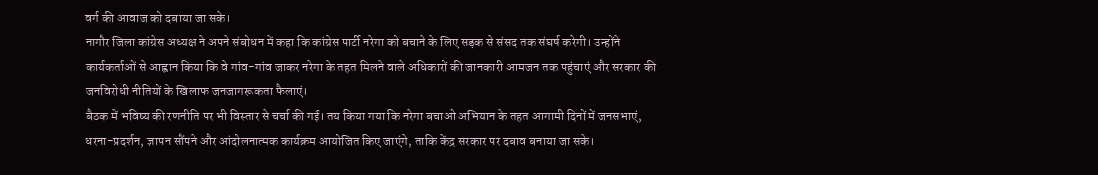वर्ग की आवाज को दबाया जा सके।
नागौर जिला कांग्रेस अध्यक्ष ने अपने संबोधन में कहा कि कांग्रेस पार्टी नरेगा को बचाने के लिए सड़क से संसद तक संघर्ष करेगी। उन्होंने कार्यकर्ताओं से आह्वान किया कि वे गांव-गांव जाकर नरेगा के तहत मिलने वाले अधिकारों की जानकारी आमजन तक पहुंचाएं और सरकार की जनविरोधी नीतियों के खिलाफ जनजागरूकता फैलाएं।
बैठक में भविष्य की रणनीति पर भी विस्तार से चर्चा की गई। तय किया गया कि नरेगा बचाओ अभियान के तहत आगामी दिनों में जनसभाएं, धरना-प्रदर्शन, ज्ञापन सौंपने और आंदोलनात्मक कार्यक्रम आयोजित किए जाएंगे, ताकि केंद्र सरकार पर दबाव बनाया जा सके।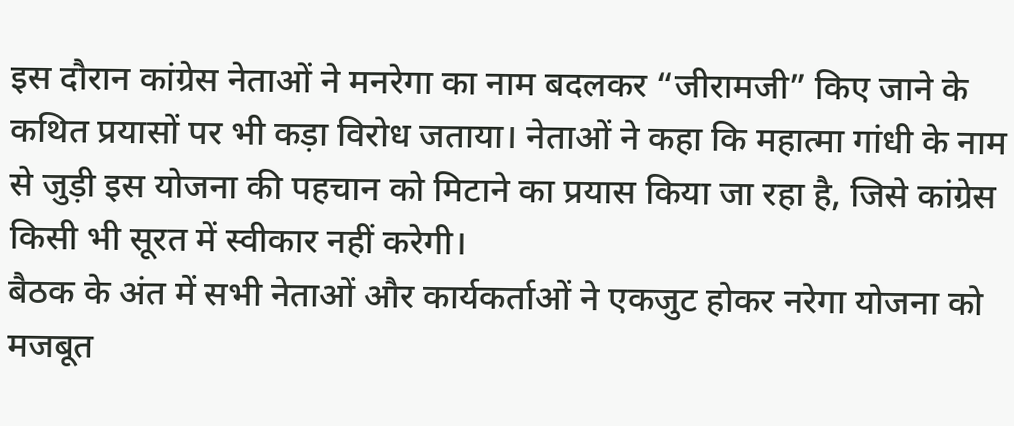इस दौरान कांग्रेस नेताओं ने मनरेगा का नाम बदलकर “जीरामजी” किए जाने के कथित प्रयासों पर भी कड़ा विरोध जताया। नेताओं ने कहा कि महात्मा गांधी के नाम से जुड़ी इस योजना की पहचान को मिटाने का प्रयास किया जा रहा है, जिसे कांग्रेस किसी भी सूरत में स्वीकार नहीं करेगी।
बैठक के अंत में सभी नेताओं और कार्यकर्ताओं ने एकजुट होकर नरेगा योजना को मजबूत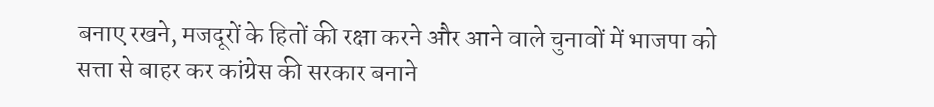बनाए रखने, मजदूरों के हितों की रक्षा करने और आने वाले चुनावों में भाजपा को सत्ता से बाहर कर कांग्रेस की सरकार बनाने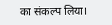का संकल्प लिया।